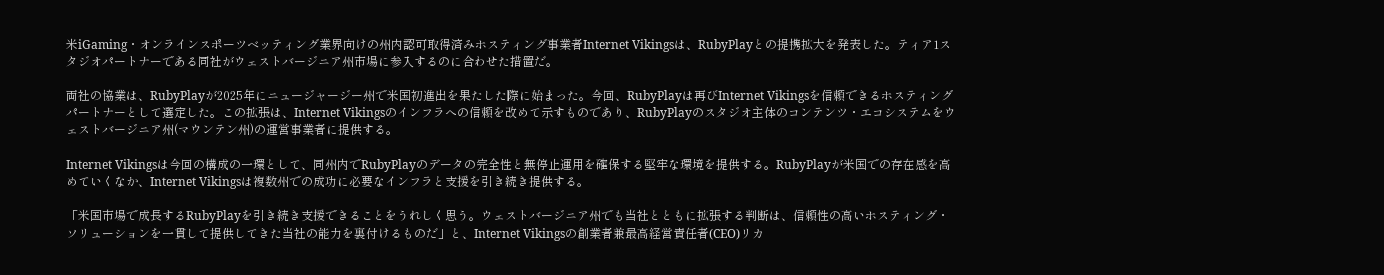米iGaming・オンラインスポーツベッティング業界向けの州内認可取得済みホスティング事業者Internet Vikingsは、RubyPlayとの提携拡大を発表した。ティア1スタジオパートナーである同社がウェストバージニア州市場に参入するのに合わせた措置だ。

両社の協業は、RubyPlayが2025年にニュージャージー州で米国初進出を果たした際に始まった。今回、RubyPlayは再びInternet Vikingsを信頼できるホスティングパートナーとして選定した。この拡張は、Internet Vikingsのインフラへの信頼を改めて示すものであり、RubyPlayのスタジオ主体のコンテンツ・エコシステムをウェストバージニア州(マウンテン州)の運営事業者に提供する。

Internet Vikingsは今回の構成の一環として、同州内でRubyPlayのデータの完全性と無停止運用を確保する堅牢な環境を提供する。RubyPlayが米国での存在感を高めていくなか、Internet Vikingsは複数州での成功に必要なインフラと支援を引き続き提供する。

「米国市場で成長するRubyPlayを引き続き支援できることをうれしく思う。ウェストバージニア州でも当社とともに拡張する判断は、信頼性の高いホスティング・ソリューションを一貫して提供してきた当社の能力を裏付けるものだ」と、Internet Vikingsの創業者兼最高経営責任者(CEO)リカ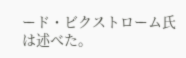ード・ビクストローム氏は述べた。